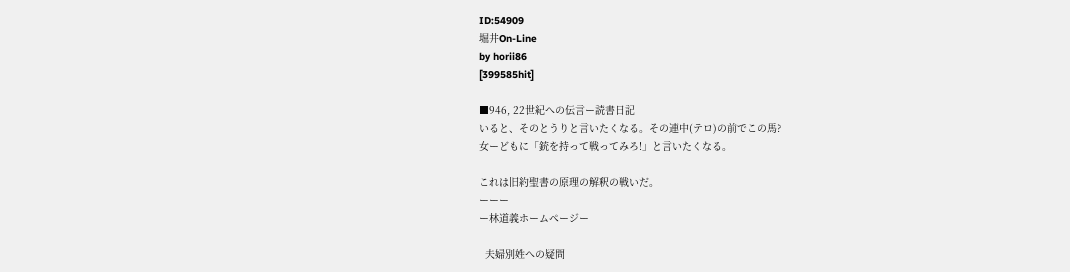ID:54909
堀井On-Line
by horii86
[399585hit]

■946, 22世紀への伝言ー読書日記
いると、そのとうりと言いたくなる。その連中(テロ)の前でこの馬?
女ーどもに「銃を持って戦ってみろ!」と言いたくなる。

これは旧約聖書の原理の解釈の戦いだ。
ーーー
ー林道義ホームページー

  夫婦別姓への疑問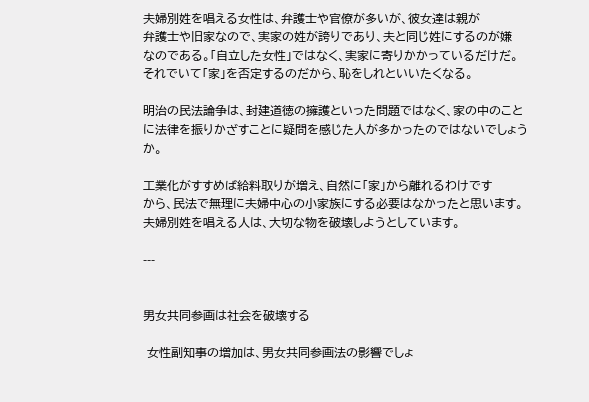夫婦別姓を唱える女性は、弁護士や官僚が多いが、彼女達は親が
弁護士や旧家なので、実家の姓が誇りであり、夫と同じ姓にするのが嫌
なのである。「自立した女性」ではなく、実家に寄りかかっているだけだ。
それでいて「家」を否定するのだから、恥をしれといいたくなる。

明治の民法論争は、封建道徳の擁護といった問題ではなく、家の中のこと
に法律を振りかざすことに疑問を感じた人が多かったのではないでしょうか。

工業化がすすめば給料取りが増え、自然に「家」から離れるわけです
から、民法で無理に夫婦中心の小家族にする必要はなかったと思います。
夫婦別姓を唱える人は、大切な物を破壊しようとしています。

---


男女共同参画は社会を破壊する

 女性副知事の増加は、男女共同参画法の影響でしょ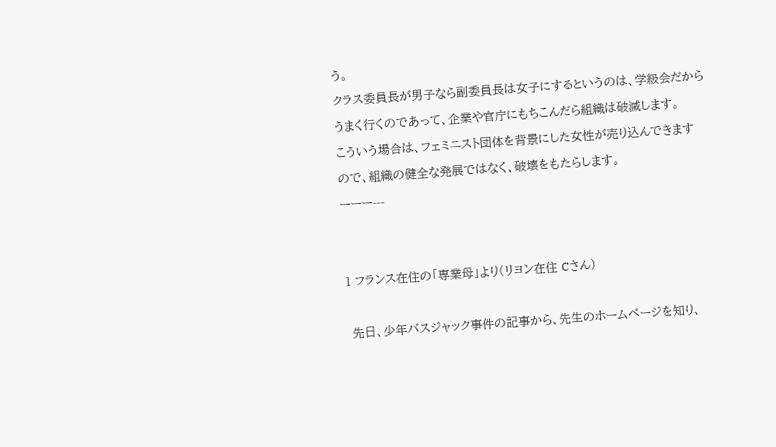う。
クラス委員長が男子なら副委員長は女子にするというのは、学級会だから
うまく行くのであって、企業や官庁にもちこんだら組織は破滅します。
こういう場合は、フェミニスト団体を背景にした女性が売り込んできます
ので、組織の健全な発展ではなく、破壊をもたらします。
ーーー---


1 フランス在住の「専業母」より(リヨン在住 Cさん)

 先日、少年バスジャック事件の記事から、先生のホームページを知り、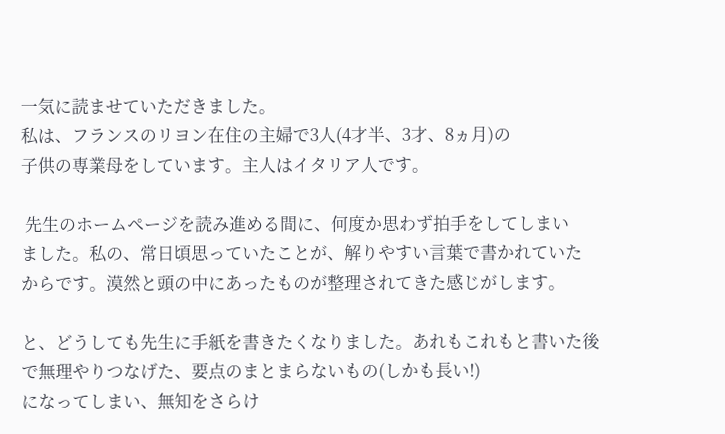一気に読ませていただきました。
私は、フランスのリヨン在住の主婦で3人(4才半、3才、8ヵ月)の
子供の専業母をしています。主人はイタリア人です。

 先生のホームページを読み進める間に、何度か思わず拍手をしてしまい
ました。私の、常日頃思っていたことが、解りやすい言葉で書かれていた
からです。漠然と頭の中にあったものが整理されてきた感じがします。

と、どうしても先生に手紙を書きたくなりました。あれもこれもと書いた後
で無理やりつなげた、要点のまとまらないもの(しかも長い!)
になってしまい、無知をさらけ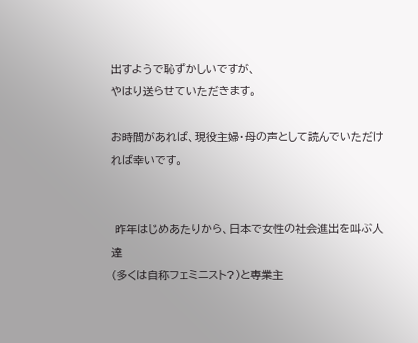出すようで恥ずかしいですが、
やはり送らせていただきます。

お時間があれば、現役主婦・母の声として読んでいただければ幸いです。


 昨年はじめあたりから、日本で女性の社会進出を叫ぶ人達
(多くは自称フェミニスト?)と専業主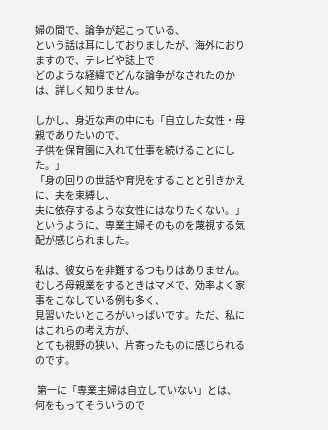婦の間で、論争が起こっている、
という話は耳にしておりましたが、海外におりますので、テレビや誌上で
どのような経緯でどんな論争がなされたのかは、詳しく知りません。

しかし、身近な声の中にも「自立した女性・母親でありたいので、
子供を保育園に入れて仕事を続けることにした。」
「身の回りの世話や育児をすることと引きかえに、夫を束縛し、
夫に依存するような女性にはなりたくない。」
というように、専業主婦そのものを蔑視する気配が感じられました。

私は、彼女らを非難するつもりはありません。
むしろ母親業をするときはマメで、効率よく家事をこなしている例も多く、
見習いたいところがいっぱいです。ただ、私にはこれらの考え方が、
とても視野の狭い、片寄ったものに感じられるのです。

 第一に「専業主婦は自立していない」とは、何をもってそういうので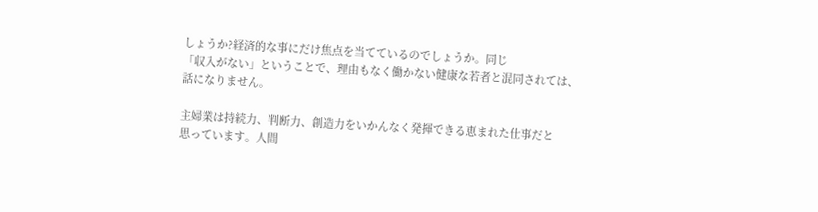しょうか?経済的な事にだけ焦点を当てているのでしょうか。同じ
「収入がない」ということで、理由もなく働かない健康な若者と混同されては、
話になりません。

主婦業は持続力、判断力、創造力をいかんなく発揮できる恵まれた仕事だと
思っています。人間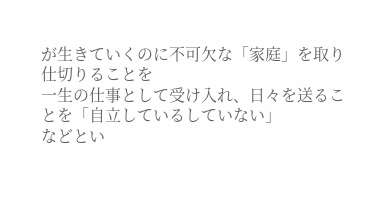が生きていくのに不可欠な「家庭」を取り仕切りることを
一生の仕事として受け入れ、日々を送ることを「自立しているしていない」
などとい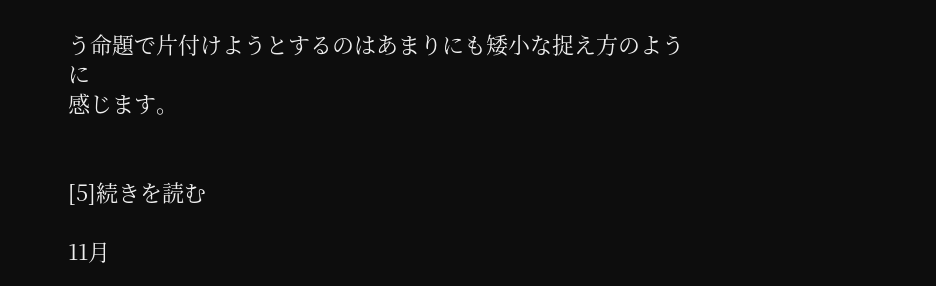う命題で片付けようとするのはあまりにも矮小な捉え方のように
感じます。


[5]続きを読む

11月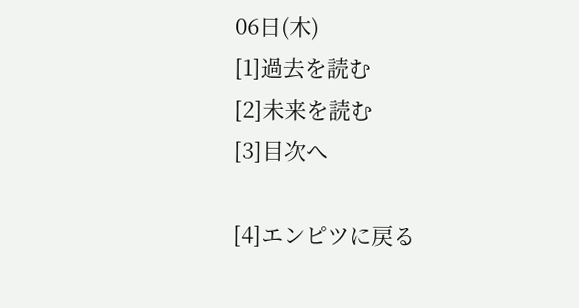06日(木)
[1]過去を読む
[2]未来を読む
[3]目次へ

[4]エンピツに戻る